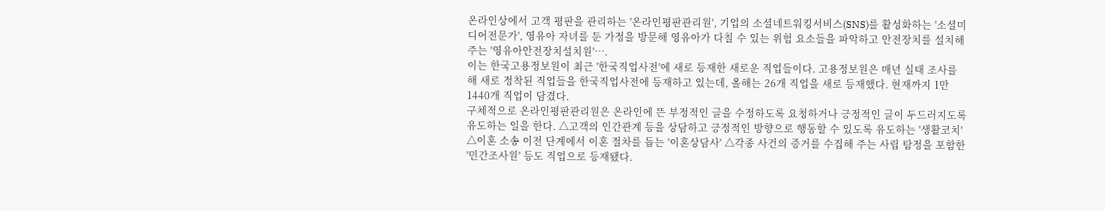온라인상에서 고객 평판을 관리하는 '온라인평판관리원', 기업의 소셜네트워킹서비스(SNS)를 활성화하는 '소셜미디어전문가', 영유아 자녀를 둔 가정을 방문해 영유아가 다칠 수 있는 위험 요소들을 파악하고 안전장치를 설치해 주는 '영유아안전장치설치원'….
이는 한국고용정보원이 최근 '한국직업사전'에 새로 등재한 새로운 직업들이다. 고용정보원은 매년 실태 조사를 해 새로 정착된 직업들을 한국직업사전에 등재하고 있는데, 올해는 26개 직업을 새로 등재했다. 현재까지 1만1440개 직업이 담겼다.
구체적으로 온라인평판관리원은 온라인에 뜬 부정적인 글을 수정하도록 요청하거나 긍정적인 글이 두드러지도록 유도하는 일을 한다. △고객의 인간관계 등을 상담하고 긍정적인 방향으로 행동할 수 있도록 유도하는 '생활코치' △이혼 소송 이전 단계에서 이혼 절차를 돕는 '이혼상담사' △각종 사건의 증거를 수집해 주는 사립 탐정을 포함한 '민간조사원' 등도 직업으로 등재됐다.